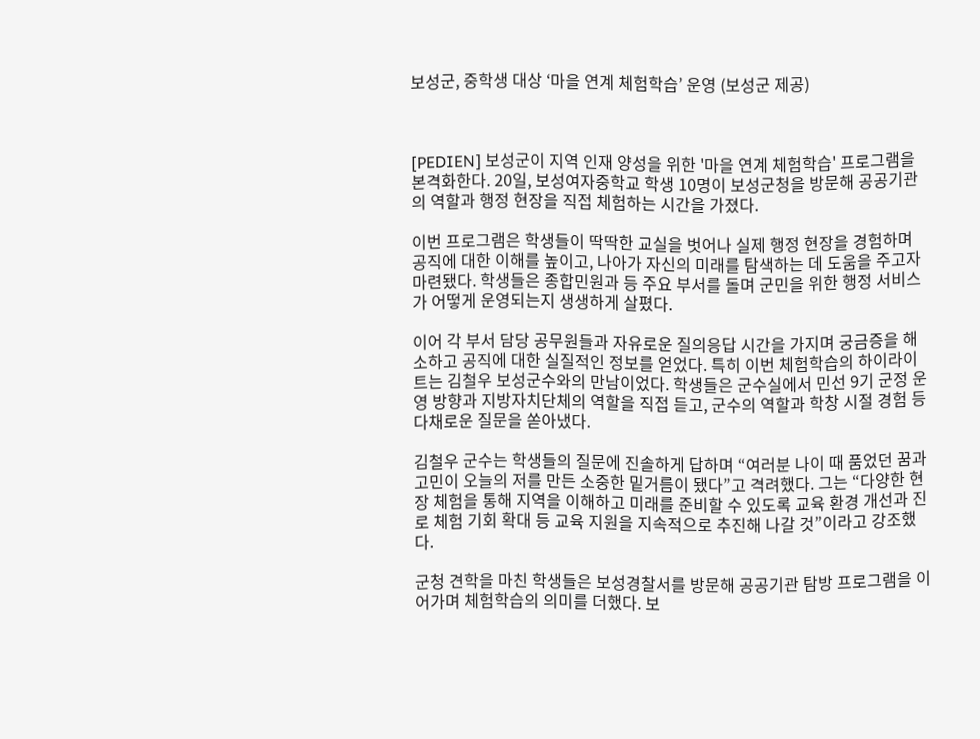보성군, 중학생 대상 ‘마을 연계 체험학습’ 운영 (보성군 제공)



[PEDIEN] 보성군이 지역 인재 양성을 위한 '마을 연계 체험학습' 프로그램을 본격화한다. 20일, 보성여자중학교 학생 10명이 보성군청을 방문해 공공기관의 역할과 행정 현장을 직접 체험하는 시간을 가졌다.

이번 프로그램은 학생들이 딱딱한 교실을 벗어나 실제 행정 현장을 경험하며 공직에 대한 이해를 높이고, 나아가 자신의 미래를 탐색하는 데 도움을 주고자 마련됐다. 학생들은 종합민원과 등 주요 부서를 돌며 군민을 위한 행정 서비스가 어떻게 운영되는지 생생하게 살폈다.

이어 각 부서 담당 공무원들과 자유로운 질의응답 시간을 가지며 궁금증을 해소하고 공직에 대한 실질적인 정보를 얻었다. 특히 이번 체험학습의 하이라이트는 김철우 보성군수와의 만남이었다. 학생들은 군수실에서 민선 9기 군정 운영 방향과 지방자치단체의 역할을 직접 듣고, 군수의 역할과 학창 시절 경험 등 다채로운 질문을 쏟아냈다.

김철우 군수는 학생들의 질문에 진솔하게 답하며 “여러분 나이 때 품었던 꿈과 고민이 오늘의 저를 만든 소중한 밑거름이 됐다”고 격려했다. 그는 “다양한 현장 체험을 통해 지역을 이해하고 미래를 준비할 수 있도록 교육 환경 개선과 진로 체험 기회 확대 등 교육 지원을 지속적으로 추진해 나갈 것”이라고 강조했다.

군청 견학을 마친 학생들은 보성경찰서를 방문해 공공기관 탐방 프로그램을 이어가며 체험학습의 의미를 더했다. 보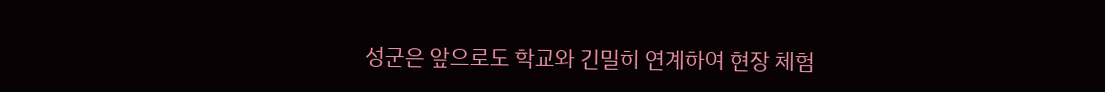성군은 앞으로도 학교와 긴밀히 연계하여 현장 체험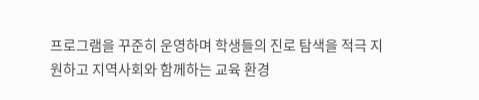프로그램을 꾸준히 운영하며 학생들의 진로 탐색을 적극 지원하고 지역사회와 함께하는 교육 환경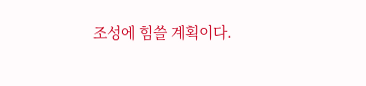조성에 힘쓸 계획이다.